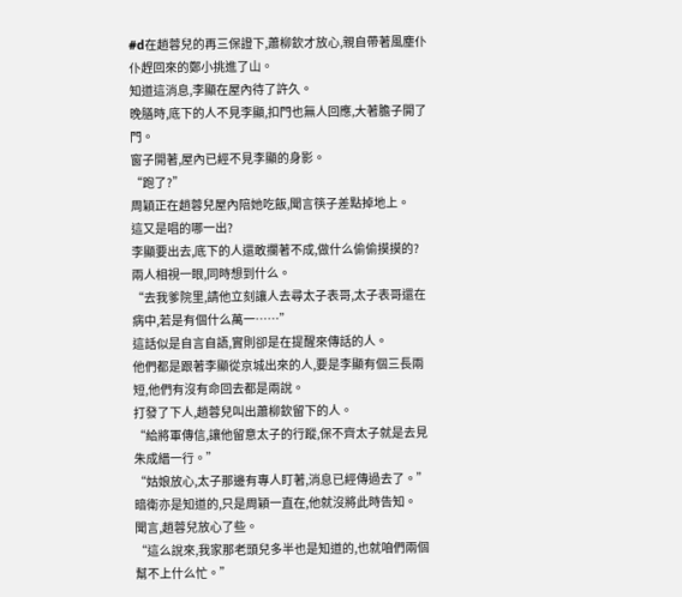#d在趙蓉兒的再三保證下,蕭柳欽才放心,親自帶著風塵仆仆趕回來的鄭小挑進了山。
知道這消息,李顯在屋內待了許久。
晚膳時,底下的人不見李顯,扣門也無人回應,大著膽子開了門。
窗子開著,屋內已經不見李顯的身影。
“跑了?”
周穎正在趙蓉兒屋內陪她吃飯,聞言筷子差點掉地上。
這又是唱的哪一出?
李顯要出去,底下的人還敢攔著不成,做什么偷偷摸摸的?
兩人相視一眼,同時想到什么。
“去我爹院里,請他立刻讓人去尋太子表哥,太子表哥還在病中,若是有個什么萬一……”
這話似是自言自語,實則卻是在提醒來傳話的人。
他們都是跟著李顯從京城出來的人,要是李顯有個三長兩短,他們有沒有命回去都是兩說。
打發了下人,趙蓉兒叫出蕭柳欽留下的人。
“給將軍傳信,讓他留意太子的行蹤,保不齊太子就是去見朱成縉一行。”
“姑娘放心,太子那邊有專人盯著,消息已經傳過去了。”
暗衛亦是知道的,只是周穎一直在,他就沒將此時告知。
聞言,趙蓉兒放心了些。
“這么說來,我家那老頭兒多半也是知道的,也就咱們兩個幫不上什么忙。”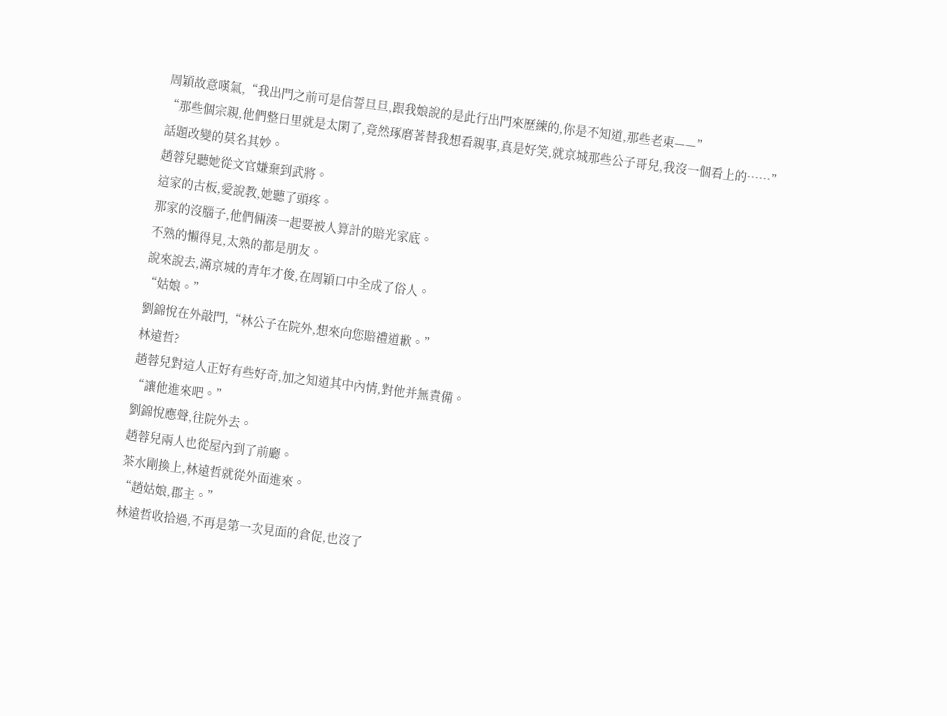周穎故意嘆氣,“我出門之前可是信誓旦旦,跟我娘說的是此行出門來歷練的,你是不知道,那些老東——”
“那些個宗親,他們整日里就是太閑了,竟然琢磨著替我想看親事,真是好笑,就京城那些公子哥兒,我沒一個看上的……”
話題改變的莫名其妙。
趙蓉兒聽她從文官嫌棄到武將。
這家的古板,愛說教,她聽了頭疼。
那家的沒腦子,他們倆湊一起要被人算計的賠光家底。
不熟的懶得見,太熟的都是朋友。
說來說去,滿京城的青年才俊,在周穎口中全成了俗人。
“姑娘。”
劉錦悅在外敲門,“林公子在院外,想來向您賠禮道歉。”
林遠哲?
趙蓉兒對這人正好有些好奇,加之知道其中內情,對他并無責備。
“讓他進來吧。”
劉錦悅應聲,往院外去。
趙蓉兒兩人也從屋內到了前廳。
茶水剛換上,林遠哲就從外面進來。
“趙姑娘,郡主。”
林遠哲收拾過,不再是第一次見面的倉促,也沒了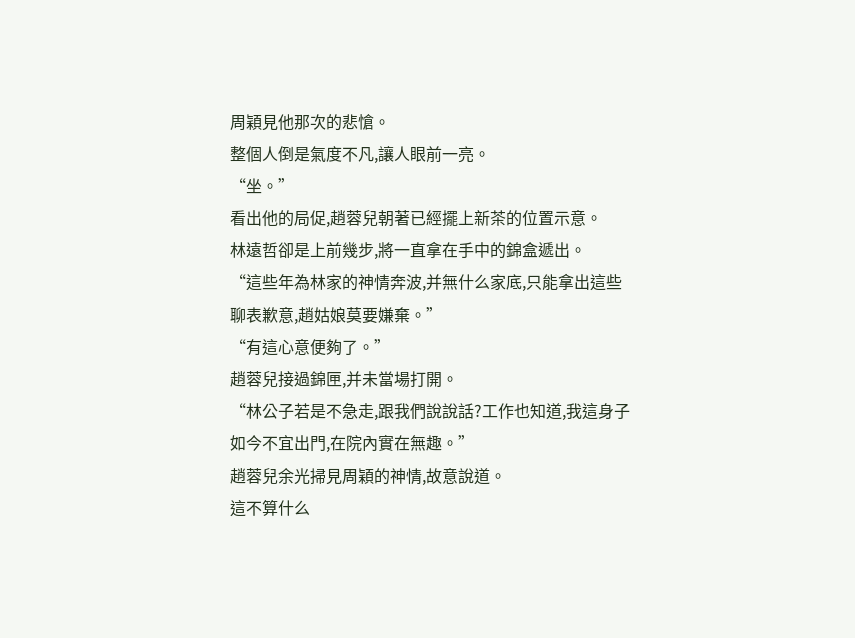周穎見他那次的悲愴。
整個人倒是氣度不凡,讓人眼前一亮。
“坐。”
看出他的局促,趙蓉兒朝著已經擺上新茶的位置示意。
林遠哲卻是上前幾步,將一直拿在手中的錦盒遞出。
“這些年為林家的神情奔波,并無什么家底,只能拿出這些聊表歉意,趙姑娘莫要嫌棄。”
“有這心意便夠了。”
趙蓉兒接過錦匣,并未當場打開。
“林公子若是不急走,跟我們說說話?工作也知道,我這身子如今不宜出門,在院內實在無趣。”
趙蓉兒余光掃見周穎的神情,故意說道。
這不算什么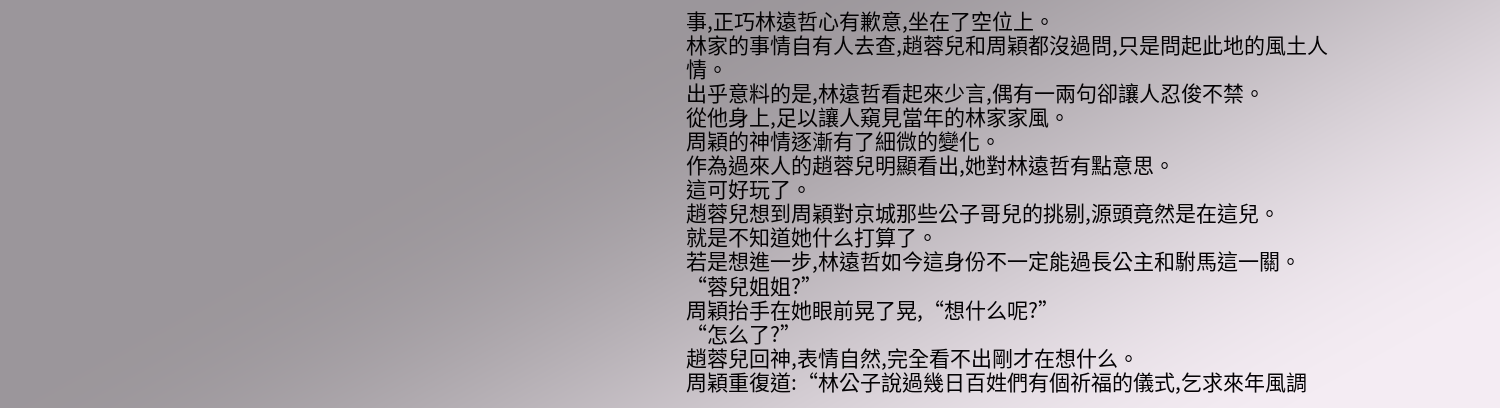事,正巧林遠哲心有歉意,坐在了空位上。
林家的事情自有人去查,趙蓉兒和周穎都沒過問,只是問起此地的風土人情。
出乎意料的是,林遠哲看起來少言,偶有一兩句卻讓人忍俊不禁。
從他身上,足以讓人窺見當年的林家家風。
周穎的神情逐漸有了細微的變化。
作為過來人的趙蓉兒明顯看出,她對林遠哲有點意思。
這可好玩了。
趙蓉兒想到周穎對京城那些公子哥兒的挑剔,源頭竟然是在這兒。
就是不知道她什么打算了。
若是想進一步,林遠哲如今這身份不一定能過長公主和駙馬這一關。
“蓉兒姐姐?”
周穎抬手在她眼前晃了晃,“想什么呢?”
“怎么了?”
趙蓉兒回神,表情自然,完全看不出剛才在想什么。
周穎重復道:“林公子說過幾日百姓們有個祈福的儀式,乞求來年風調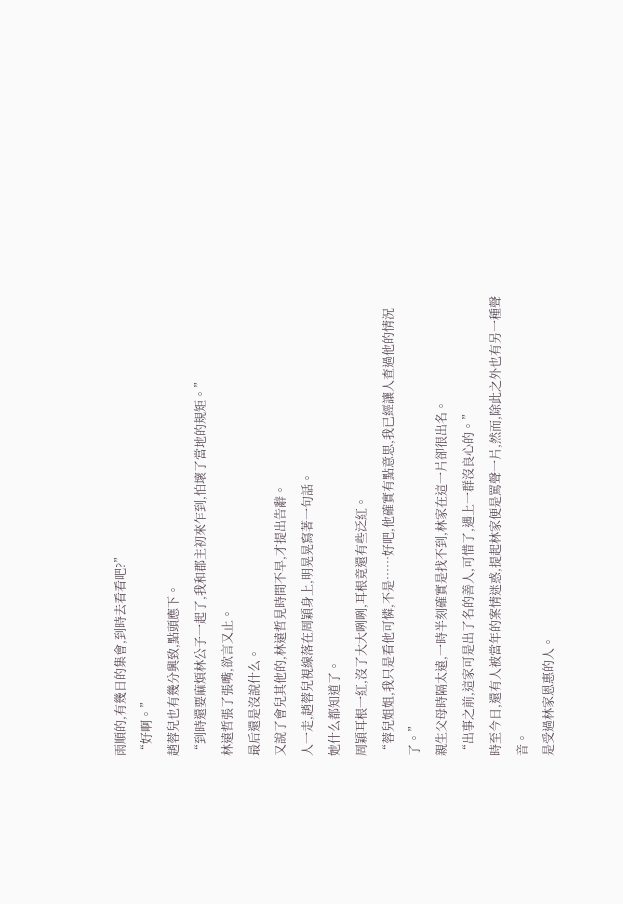雨順的,有幾日的集會,到時去看看吧?”
“好啊。”
趙蓉兒也有幾分興致,點頭應下。
“到時還要麻煩林公子一起了,我和郡主初來乍到,怕壞了當地的規矩。”
林遠哲張了張嘴,欲言又止。
最后還是沒說什么。
又說了會兒其他的,林遠哲見時間不早,才提出告辭。
人一走,趙蓉兒視線落在周穎身上,明晃晃寫著一句話。
她什么都知道了。
周穎耳根一紅,沒了大大咧咧,耳根竟還有些泛紅。
“蓉兒姐姐,我只是看他可憐,不是……好吧,他確實有點意思,我已經讓人查過他的情況了。”
親生父母時隔太遠,一時半刻確實是找不到,林家在這一片卻很出名。
“出事之前,這家可是出了名的善人,可惜了,遇上一群沒良心的。”
時至今日,還有人被當年的案情迷惑,提起林家便是罵聲一片,然而,除此之外也有另一種聲音。
是受過林家恩惠的人。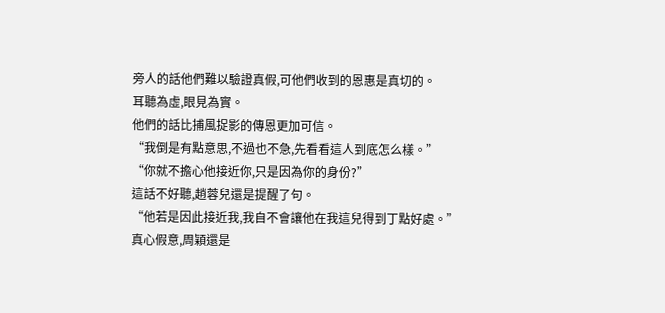旁人的話他們難以驗證真假,可他們收到的恩惠是真切的。
耳聽為虛,眼見為實。
他們的話比捕風捉影的傳恩更加可信。
“我倒是有點意思,不過也不急,先看看這人到底怎么樣。”
“你就不擔心他接近你,只是因為你的身份?”
這話不好聽,趙蓉兒還是提醒了句。
“他若是因此接近我,我自不會讓他在我這兒得到丁點好處。”
真心假意,周穎還是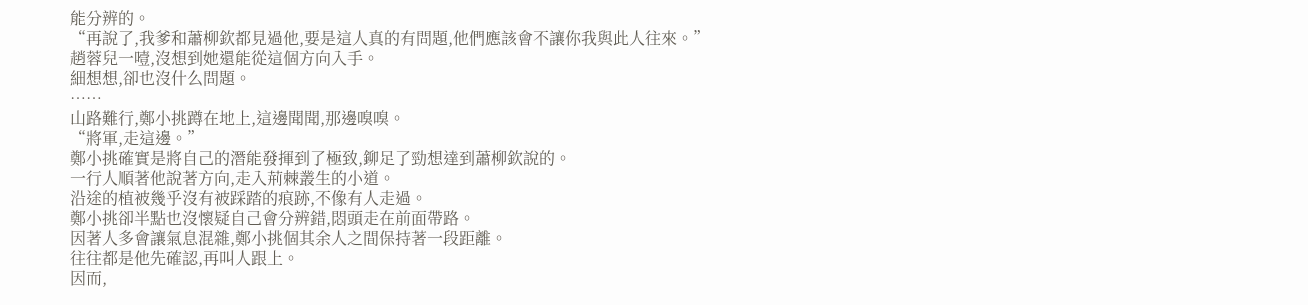能分辨的。
“再說了,我爹和蕭柳欽都見過他,要是這人真的有問題,他們應該會不讓你我與此人往來。”
趙蓉兒一噎,沒想到她還能從這個方向入手。
細想想,卻也沒什么問題。
……
山路難行,鄭小挑蹲在地上,這邊聞聞,那邊嗅嗅。
“將軍,走這邊。”
鄭小挑確實是將自己的潛能發揮到了極致,鉚足了勁想達到蕭柳欽說的。
一行人順著他說著方向,走入荊棘叢生的小道。
沿途的植被幾乎沒有被踩踏的痕跡,不像有人走過。
鄭小挑卻半點也沒懷疑自己會分辨錯,悶頭走在前面帶路。
因著人多會讓氣息混雜,鄭小挑個其余人之間保持著一段距離。
往往都是他先確認,再叫人跟上。
因而,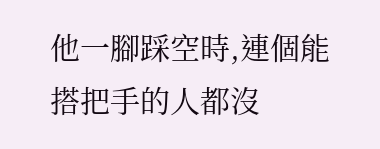他一腳踩空時,連個能搭把手的人都沒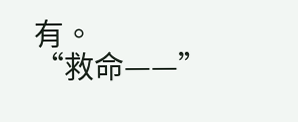有。
“救命——”